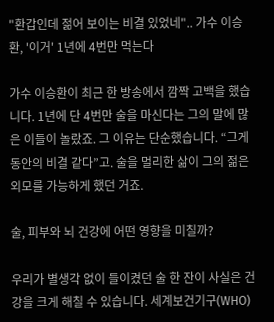"환갑인데 젊어 보이는 비결 있었네".. 가수 이승환, '이거' 1년에 4번만 먹는다

가수 이승환이 최근 한 방송에서 깜짝 고백을 했습니다. 1년에 단 4번만 술을 마신다는 그의 말에 많은 이들이 놀랐죠. 그 이유는 단순했습니다. “그게 동안의 비결 같다”고. 술을 멀리한 삶이 그의 젊은 외모를 가능하게 했던 거죠.

술, 피부와 뇌 건강에 어떤 영향을 미칠까?

우리가 별생각 없이 들이켰던 술 한 잔이 사실은 건강을 크게 해칠 수 있습니다. 세계보건기구(WHO)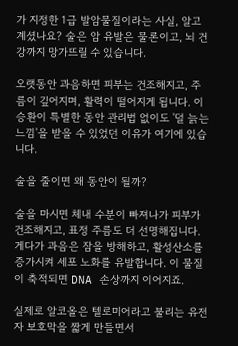가 지정한 1급 발암물질이라는 사실, 알고 계셨나요? 술은 암 유발은 물론이고, 뇌 건강까지 망가뜨릴 수 있습니다.

오랫동안 과음하면 피부는 건조해지고, 주름이 깊어지며, 활력이 떨어지게 됩니다. 이승환이 특별한 동안 관리법 없이도 '덜 늙는 느낌'을 받을 수 있었던 이유가 여기에 있습니다.

술을 줄이면 왜 동안이 될까?

술을 마시면 체내 수분이 빠져나가 피부가 건조해지고, 표정 주름도 더 선명해집니다. 게다가 과음은 잠을 방해하고, 활성산소를 증가시켜 세포 노화를 유발합니다. 이 물질이 축적되면 DNA 손상까지 이어지죠.

실제로 알코올은 텔로미어라고 불리는 유전자 보호막을 짧게 만들면서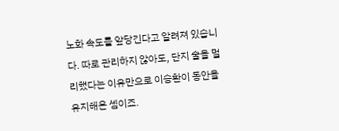노화 속도를 앞당긴다고 알려져 있습니다. 따로 관리하지 않아도, 단지 술을 멀리했다는 이유만으로 이승환이 동안을 유지해온 셈이죠.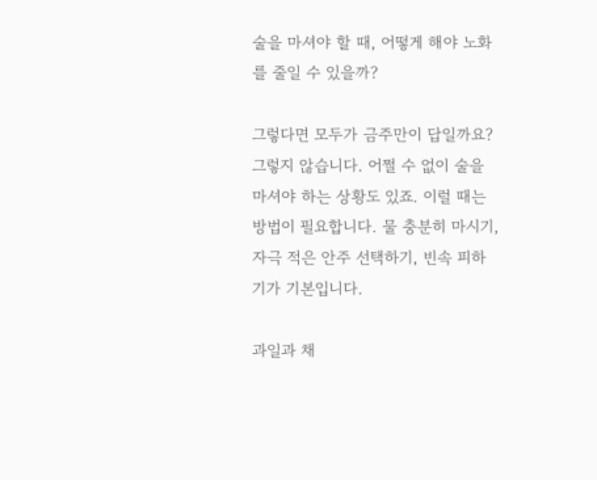술을 마셔야 할 때, 어떻게 해야 노화를 줄일 수 있을까?

그렇다면 모두가 금주만이 답일까요? 그렇지 않습니다. 어쩔 수 없이 술을 마셔야 하는 상황도 있죠. 이럴 때는 방법이 필요합니다. 물 충분히 마시기, 자극 적은 안주 선택하기, 빈속 피하기가 기본입니다.

과일과 채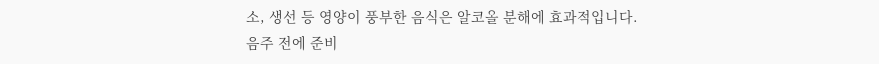소, 생선 등 영양이 풍부한 음식은 알코올 분해에 효과적입니다. 음주 전에 준비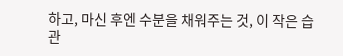하고, 마신 후엔 수분을 채워주는 것, 이 작은 습관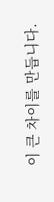이 큰 차이를 만듭니다.